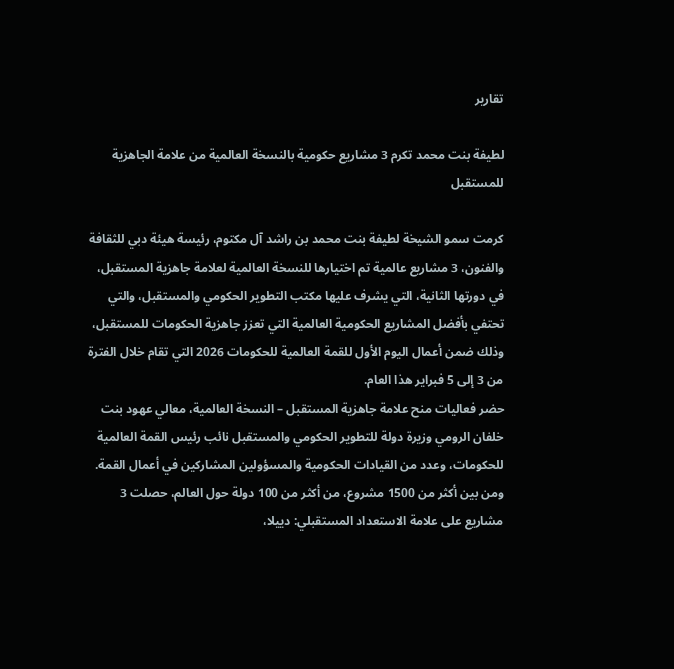تقارير

لطيفة بنت محمد تكرم 3 مشاريع حكومية بالنسخة العالمية من علامة الجاهزية للمستقبل

كرمت سمو الشيخة لطيفة بنت محمد بن راشد آل مكتوم، رئيسة هيئة دبي للثقافة والفنون، 3 مشاريع عالمية تم اختيارها للنسخة العالمية لعلامة جاهزية المستقبل، في دورتها الثانية، التي يشرف عليها مكتب التطوير الحكومي والمستقبل، والتي تحتفي بأفضل المشاريع الحكومية العالمية التي تعزز جاهزية الحكومات للمستقبل، وذلك ضمن أعمال اليوم الأول للقمة العالمية للحكومات 2026 التي تقام خلال الفترة من 3 إلى 5 فبراير هذا العام.
حضر فعاليات منح علامة جاهزية المستقبل – النسخة العالمية، معالي عهود بنت خلفان الرومي وزيرة دولة للتطوير الحكومي والمستقبل نائب رئيس القمة العالمية للحكومات، وعدد من القيادات الحكومية والمسؤولين المشاركين في أعمال القمة.
ومن بين أكثر من 1500 مشروع، من أكثر من 100 دولة حول العالم، حصلت 3 مشاريع على علامة الاستعداد المستقبلي: دييلا،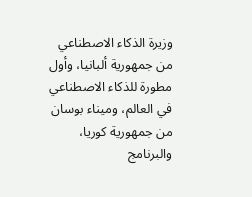وزيرة الذكاء الاصطناعي من جمهورية ألبانيا، وأول مطورة للذكاء الاصطناعي في العالم، وميناء بوسان من جمهورية كوريا، والبرنامج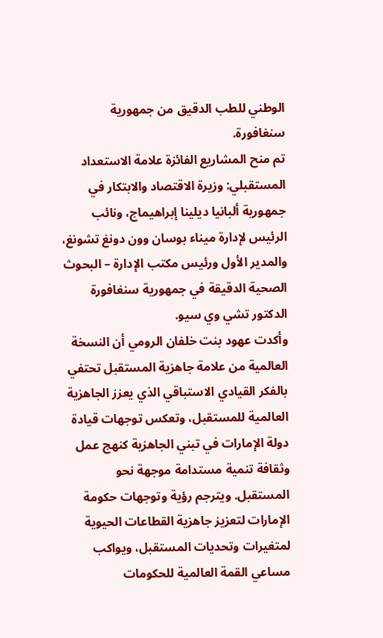الوطني للطب الدقيق من جمهورية سنغافورة.
تم منح المشاريع الفائزة علامة الاستعداد المستقبلي: وزيرة الاقتصاد والابتكار في جمهورية ألبانيا ديلينا إبراهيماج، ونائب الرئيس لإدارة ميناء بوسان وون دونغ تشونغ، والمدير الأول ورئيس مكتب الإدارة – البحوث الصحية الدقيقة في جمهورية سنغافورة الدكتور تشي وي سيو.
وأكدت عهود بنت خلفان الرومي أن النسخة العالمية من علامة جاهزية المستقبل تحتفي بالفكر القيادي الاستباقي الذي يعزز الجاهزية العالمية للمستقبل، وتعكس توجهات قيادة دولة الإمارات في تبني الجاهزية كنهج عمل وثقافة تنمية مستدامة موجهة نحو المستقبل. ويترجم رؤية وتوجهات حكومة الإمارات لتعزيز جاهزية القطاعات الحيوية لمتغيرات وتحديات المستقبل، ويواكب مساعي القمة العالمية للحكومات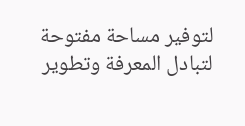لتوفير مساحة مفتوحة لتبادل المعرفة وتطوير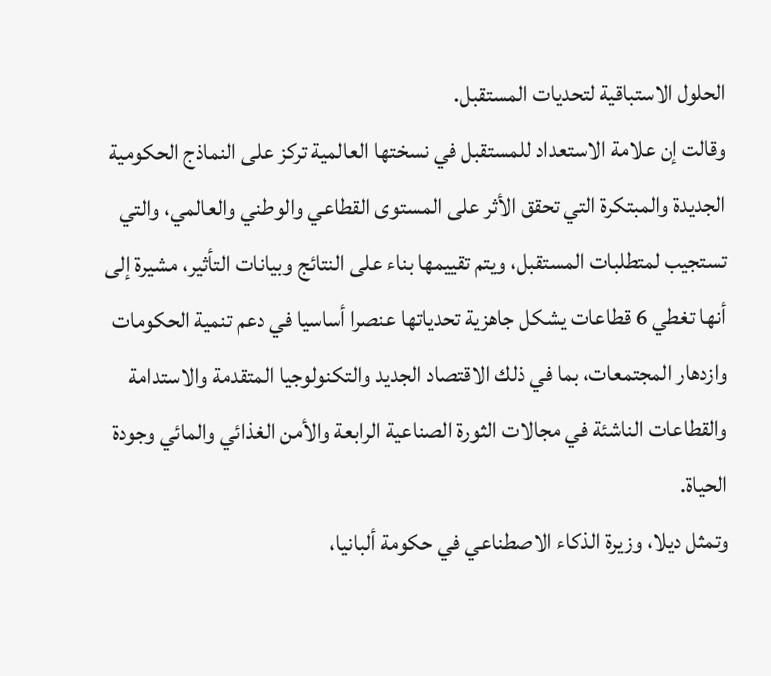الحلول الاستباقية لتحديات المستقبل.
وقالت إن علامة الاستعداد للمستقبل في نسختها العالمية تركز على النماذج الحكومية الجديدة والمبتكرة التي تحقق الأثر على المستوى القطاعي والوطني والعالمي، والتي تستجيب لمتطلبات المستقبل، ويتم تقييمها بناء على النتائج وبيانات التأثير، مشيرة إلى أنها تغطي 6 قطاعات يشكل جاهزية تحدياتها عنصرا أساسيا في دعم تنمية الحكومات وازدهار المجتمعات، بما في ذلك الاقتصاد الجديد والتكنولوجيا المتقدمة والاستدامة والقطاعات الناشئة في مجالات الثورة الصناعية الرابعة والأمن الغذائي والمائي وجودة الحياة.
وتمثل ديلا، وزيرة الذكاء الاصطناعي في حكومة ألبانيا،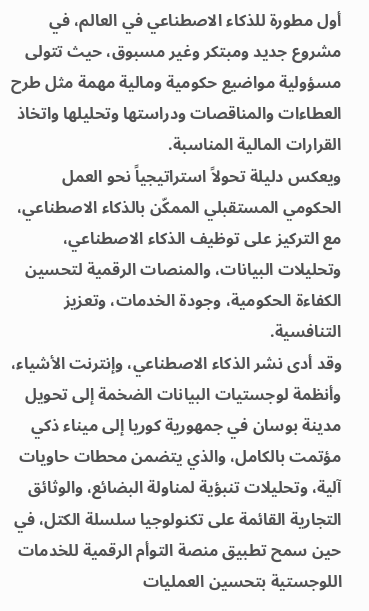أول مطورة للذكاء الاصطناعي في العالم، في مشروع جديد ومبتكر وغير مسبوق، حيث تتولى مسؤولية مواضيع حكومية ومالية مهمة مثل طرح العطاءات والمناقصات ودراستها وتحليلها واتخاذ القرارات المالية المناسبة.
ويعكس دليلة تحولاً استراتيجياً نحو العمل الحكومي المستقبلي الممكّن بالذكاء الاصطناعي، مع التركيز على توظيف الذكاء الاصطناعي، وتحليلات البيانات، والمنصات الرقمية لتحسين الكفاءة الحكومية، وجودة الخدمات، وتعزيز التنافسية.
وقد أدى نشر الذكاء الاصطناعي، وإنترنت الأشياء، وأنظمة لوجستيات البيانات الضخمة إلى تحويل مدينة بوسان في جمهورية كوريا إلى ميناء ذكي مؤتمت بالكامل، والذي يتضمن محطات حاويات آلية، وتحليلات تنبؤية لمناولة البضائع، والوثائق التجارية القائمة على تكنولوجيا سلسلة الكتل، في حين سمح تطبيق منصة التوأم الرقمية للخدمات اللوجستية بتحسين العمليات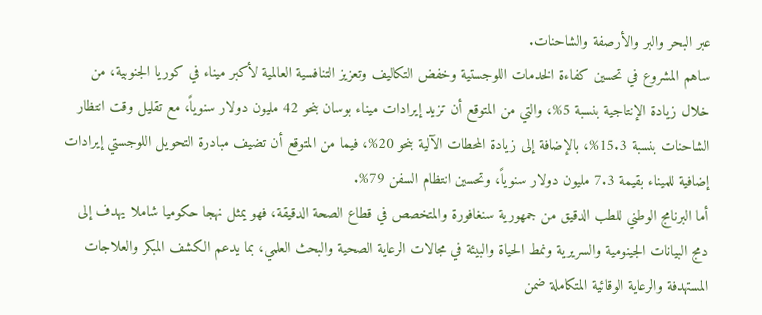عبر البحر والبر والأرصفة والشاحنات.
ساهم المشروع في تحسين كفاءة الخدمات اللوجستية وخفض التكاليف وتعزيز التنافسية العالمية لأكبر ميناء في كوريا الجنوبية، من خلال زيادة الإنتاجية بنسبة 5%، والتي من المتوقع أن تزيد إيرادات ميناء بوسان بنحو 42 مليون دولار سنوياً، مع تقليل وقت انتظار الشاحنات بنسبة 15.3%، بالإضافة إلى زيادة المحطات الآلية بنحو 20%، فيما من المتوقع أن تضيف مبادرة التحويل اللوجستي إيرادات إضافية للميناء بقيمة 7.3 مليون دولار سنوياً، وتحسين انتظام السفن 79%.
أما البرنامج الوطني للطب الدقيق من جمهورية سنغافورة والمتخصص في قطاع الصحة الدقيقة، فهو يمثل نهجا حكوميا شاملا يهدف إلى دمج البيانات الجينومية والسريرية ونمط الحياة والبيئة في مجالات الرعاية الصحية والبحث العلمي، بما يدعم الكشف المبكر والعلاجات المستهدفة والرعاية الوقائية المتكاملة ضمن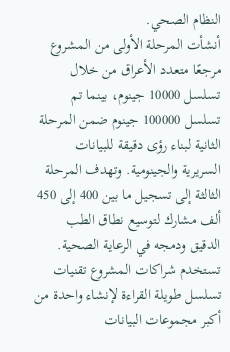النظام الصحي.
أنشأت المرحلة الأولى من المشروع مرجعًا متعدد الأعراق من خلال تسلسل 10000 جينوم، بينما تم تسلسل 100000 جينوم ضمن المرحلة الثانية لبناء رؤى دقيقة للبيانات السريرية والجينومية. وتهدف المرحلة الثالثة إلى تسجيل ما بين 400 إلى 450 ألف مشارك لتوسيع نطاق الطب الدقيق ودمجه في الرعاية الصحية. تستخدم شراكات المشروع تقنيات تسلسل طويلة القراءة لإنشاء واحدة من أكبر مجموعات البيانات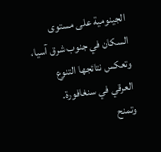الجينومية على مستوى السكان في جنوب شرق آسيا، وتعكس نتائجها التنوع العرقي في سنغافورة.
وتمنح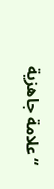“علامة جاهزية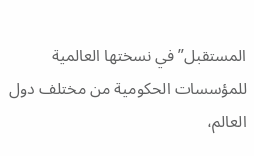المستقبل” في نسختها العالمية للمؤسسات الحكومية من مختلف دول العالم،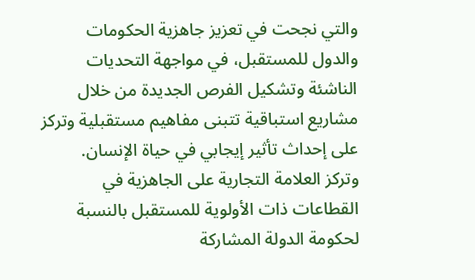والتي نجحت في تعزيز جاهزية الحكومات والدول للمستقبل، في مواجهة التحديات الناشئة وتشكيل الفرص الجديدة من خلال مشاريع استباقية تتبنى مفاهيم مستقبلية وتركز على إحداث تأثير إيجابي في حياة الإنسان.
وتركز العلامة التجارية على الجاهزية في القطاعات ذات الأولوية للمستقبل بالنسبة لحكومة الدولة المشاركة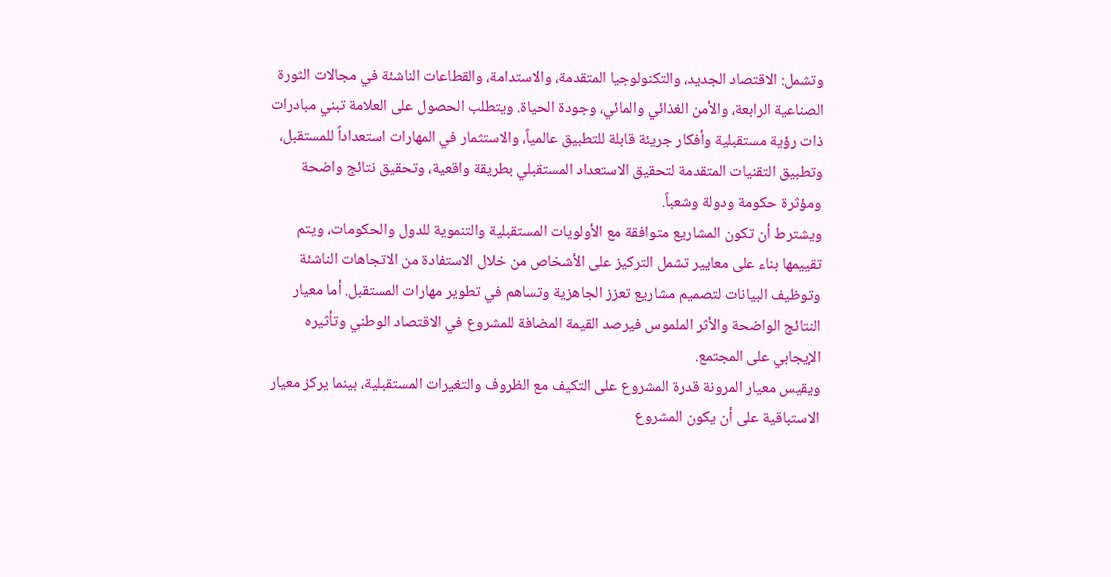وتشمل: الاقتصاد الجديد، والتكنولوجيا المتقدمة، والاستدامة، والقطاعات الناشئة في مجالات الثورة الصناعية الرابعة، والأمن الغذائي والمائي، وجودة الحياة. ويتطلب الحصول على العلامة تبني مبادرات ذات رؤية مستقبلية وأفكار جريئة قابلة للتطبيق عالمياً، والاستثمار في المهارات استعداداً للمستقبل، وتطبيق التقنيات المتقدمة لتحقيق الاستعداد المستقبلي بطريقة واقعية، وتحقيق نتائج واضحة ومؤثرة حكومة ودولة وشعباً.
ويشترط أن تكون المشاريع متوافقة مع الأولويات المستقبلية والتنموية للدول والحكومات، ويتم تقييمها بناء على معايير تشمل التركيز على الأشخاص من خلال الاستفادة من الاتجاهات الناشئة وتوظيف البيانات لتصميم مشاريع تعزز الجاهزية وتساهم في تطوير مهارات المستقبل. أما معيار النتائج الواضحة والأثر الملموس فيرصد القيمة المضافة للمشروع في الاقتصاد الوطني وتأثيره الإيجابي على المجتمع.
ويقيس معيار المرونة قدرة المشروع على التكيف مع الظروف والتغيرات المستقبلية، بينما يركز معيار الاستباقية على أن يكون المشروع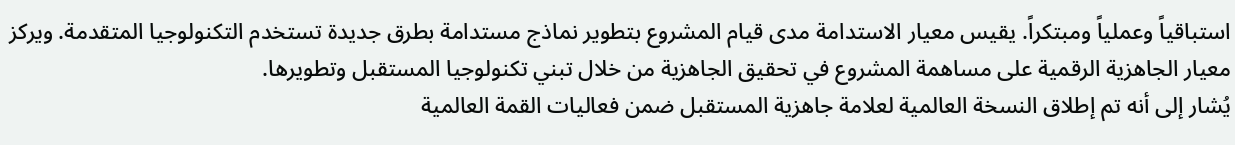استباقياً وعملياً ومبتكراً. يقيس معيار الاستدامة مدى قيام المشروع بتطوير نماذج مستدامة بطرق جديدة تستخدم التكنولوجيا المتقدمة. ويركز معيار الجاهزية الرقمية على مساهمة المشروع في تحقيق الجاهزية من خلال تبني تكنولوجيا المستقبل وتطويرها.
يُشار إلى أنه تم إطلاق النسخة العالمية لعلامة جاهزية المستقبل ضمن فعاليات القمة العالمية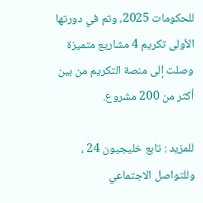للحكومات 2025، وتم في دورتها الأولى تكريم 4 مشاريع متميزة وصلت إلى منصة التكريم من بين أكثر من 200 مشروع.

للمزيد : تابع خليجيون 24 ، وللتواصل الاجتماعي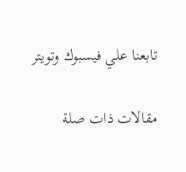تابعنا علي فيسبوك وتويتر

مقالات ذات صلة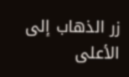زر الذهاب إلى الأعلى